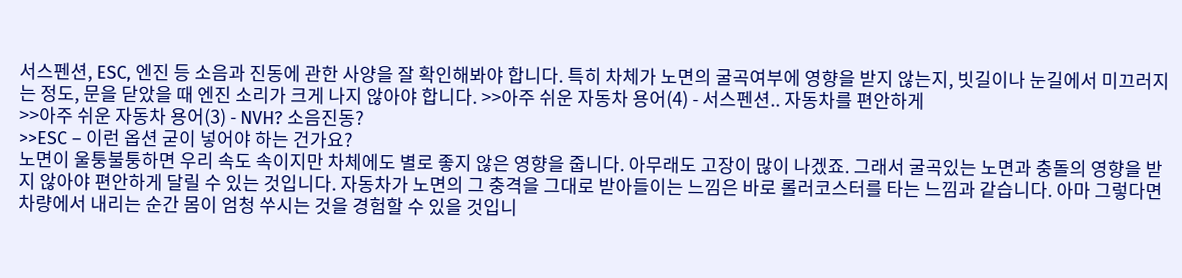서스펜션, ESC, 엔진 등 소음과 진동에 관한 사양을 잘 확인해봐야 합니다. 특히 차체가 노면의 굴곡여부에 영향을 받지 않는지, 빗길이나 눈길에서 미끄러지는 정도, 문을 닫았을 때 엔진 소리가 크게 나지 않아야 합니다. >>아주 쉬운 자동차 용어(4) - 서스펜션.. 자동차를 편안하게
>>아주 쉬운 자동차 용어(3) - NVH? 소음진동?
>>ESC – 이런 옵션 굳이 넣어야 하는 건가요?
노면이 울퉁불퉁하면 우리 속도 속이지만 차체에도 별로 좋지 않은 영향을 줍니다. 아무래도 고장이 많이 나겠죠. 그래서 굴곡있는 노면과 충돌의 영향을 받지 않아야 편안하게 달릴 수 있는 것입니다. 자동차가 노면의 그 충격을 그대로 받아들이는 느낌은 바로 롤러코스터를 타는 느낌과 같습니다. 아마 그렇다면 차량에서 내리는 순간 몸이 엄청 쑤시는 것을 경험할 수 있을 것입니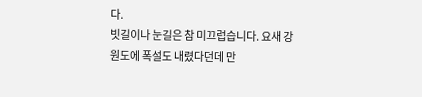다.
빗길이나 눈길은 참 미끄럽습니다. 요새 강원도에 폭설도 내렸다던데 만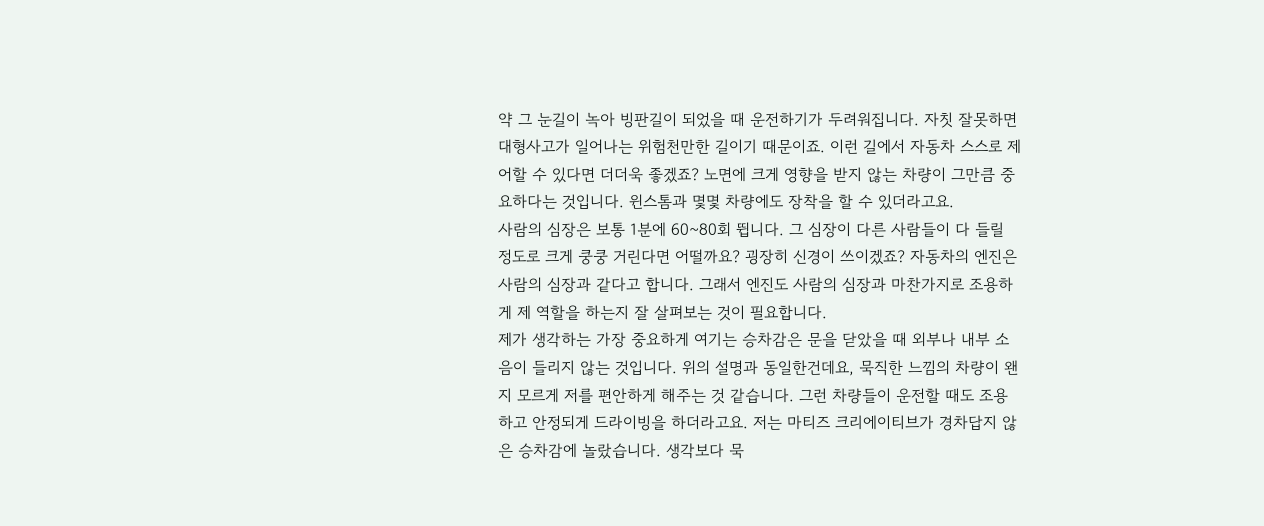약 그 눈길이 녹아 빙판길이 되었을 때 운전하기가 두려워집니다. 자칫 잘못하면 대형사고가 일어나는 위험천만한 길이기 때문이죠. 이런 길에서 자동차 스스로 제어할 수 있다면 더더욱 좋겠죠? 노면에 크게 영향을 받지 않는 차량이 그만큼 중요하다는 것입니다. 윈스톰과 몇몇 차량에도 장착을 할 수 있더라고요.
사람의 심장은 보통 1분에 60~80회 뜁니다. 그 심장이 다른 사람들이 다 들릴 정도로 크게 쿵쿵 거린다면 어떨까요? 굉장히 신경이 쓰이겠죠? 자동차의 엔진은 사람의 심장과 같다고 합니다. 그래서 엔진도 사람의 심장과 마찬가지로 조용하게 제 역할을 하는지 잘 살펴보는 것이 필요합니다.
제가 생각하는 가장 중요하게 여기는 승차감은 문을 닫았을 때 외부나 내부 소음이 들리지 않는 것입니다. 위의 설명과 동일한건데요, 묵직한 느낌의 차량이 왠지 모르게 저를 편안하게 해주는 것 같습니다. 그런 차량들이 운전할 때도 조용하고 안정되게 드라이빙을 하더라고요. 저는 마티즈 크리에이티브가 경차답지 않은 승차감에 놀랐습니다. 생각보다 묵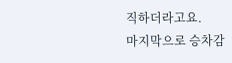직하더라고요.
마지막으로 승차감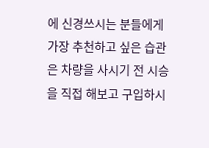에 신경쓰시는 분들에게 가장 추천하고 싶은 습관은 차량을 사시기 전 시승을 직접 해보고 구입하시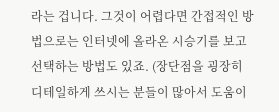라는 겁니다. 그것이 어렵다면 간접적인 방법으로는 인터넷에 올라온 시승기를 보고 선택하는 방법도 있죠. (장단점을 굉장히 디테일하게 쓰시는 분들이 많아서 도움이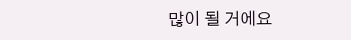많이 될 거에요